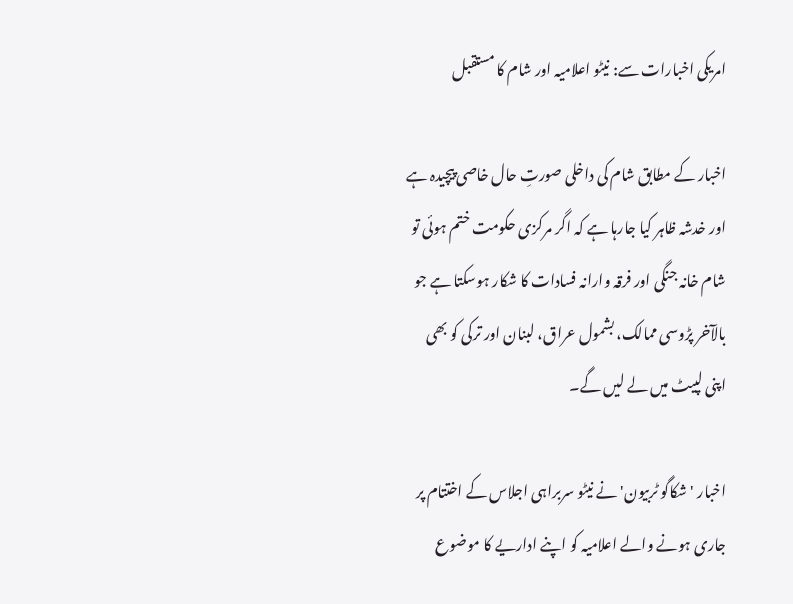امریکی اخبارات سے: نیٹو اعلامیہ اور شام کا مستقبل

اخبار کے مطابق شام کی داخلی صورتِ حال خاصی پیچیدہ ہے اور خدشہ ظاہر کیا جارہا ہے کہ اگر مرکزی حکومت ختم ہوئی تو شام خانہ جنگی اور فرقہ وارانہ فسادات کا شکار ہوسکتا ہے جو بالآخر پڑوسی ممالک، بشمول عراق، لبنان اور ترکی کو بھی اپنی لپیٹ میں لے لیں گے۔

اخبار 'شکاگو ٹربیون' نے نیٹو سربراہی اجلاس کے اختتام پر جاری ہونے والے اعلامیہ کو اپنے اداریے کا موضوع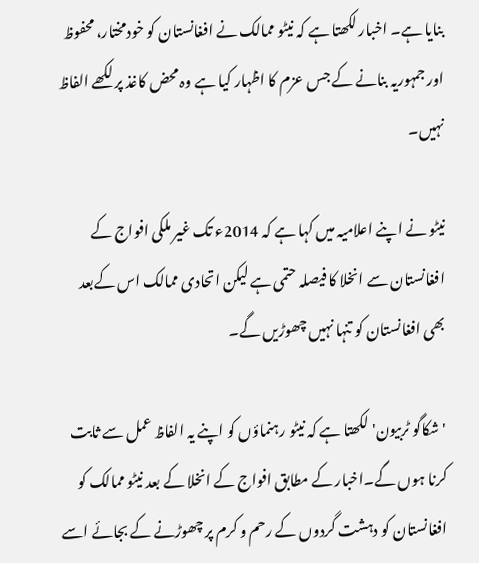بنایا ہے۔ اخبار لکھتا ہے کہ نیٹو ممالک نے افغانستان کو خودمختار، محفوظ اور جمہوریہ بنانے کے جس عزم کا اظہار کیا ہے وہ محض کاغذ پر لکھے الفاظ نہیں۔

نیٹو نے اپنے اعلامیہ میں کہا ہے کہ 2014ء تک غیر ملکی افواج کے افغانستان سے انخلا کا فیصلہ حتمی ہے لیکن اتحادی ممالک اس کےبعد بھی افغانستان کو تنہا نہیں چھوڑیں گے۔

'شکاگو ٹربیون' لکھتا ہے کہ نیٹو رہنماؤں کو اپنے یہ الفاظ عمل سے ثابت کرنا ہوں گے۔اخبار کے مطابق افواج کے انخلا کے بعد نیٹو ممالک کو افغانستان کو دہشت گردوں کے رحم و کرم پر چھوڑنے کے بجائے اسے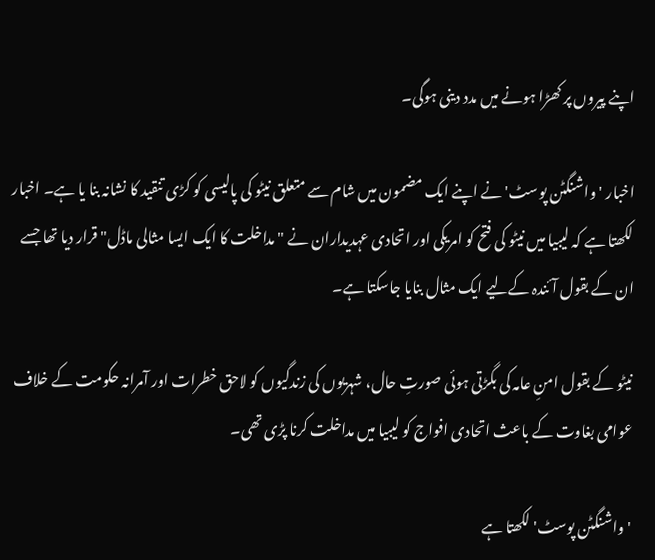اپنے پیروں پر کھڑا ہونے میں مدد دینی ہوگی۔

اخبار 'واشنگٹن پوسٹ' نے اپنے ایک مضمون میں شام سے متعلق نیٹو کی پالیسی کو کڑی تنقید کا نشانہ بنا یا ہے۔ اخبار لکھتا ہے کہ لیبیا میں نیٹو کی فتح کو امریکی اور اتحادی عہدیداران نے "مداخلت کا ایک ایسا مثالی ماڈل" قرار دیا تھا جسے ان کے بقول آئندہ کےلیے ایک مثال بنایا جاسکتا ہے۔

نیٹو کے بقول امنِ عامہ کی بگڑتی ہوئی صورتِ حال، شہریوں کی زندگیوں کو لاحق خطرات اور آمرانہ حکومت کے خلاف عوامی بغاوت کے باعث اتحادی افواج کو لیبیا میں مداخلت کرنا پڑی تھی۔

'واشنگٹن پوسٹ' لکھتا ہے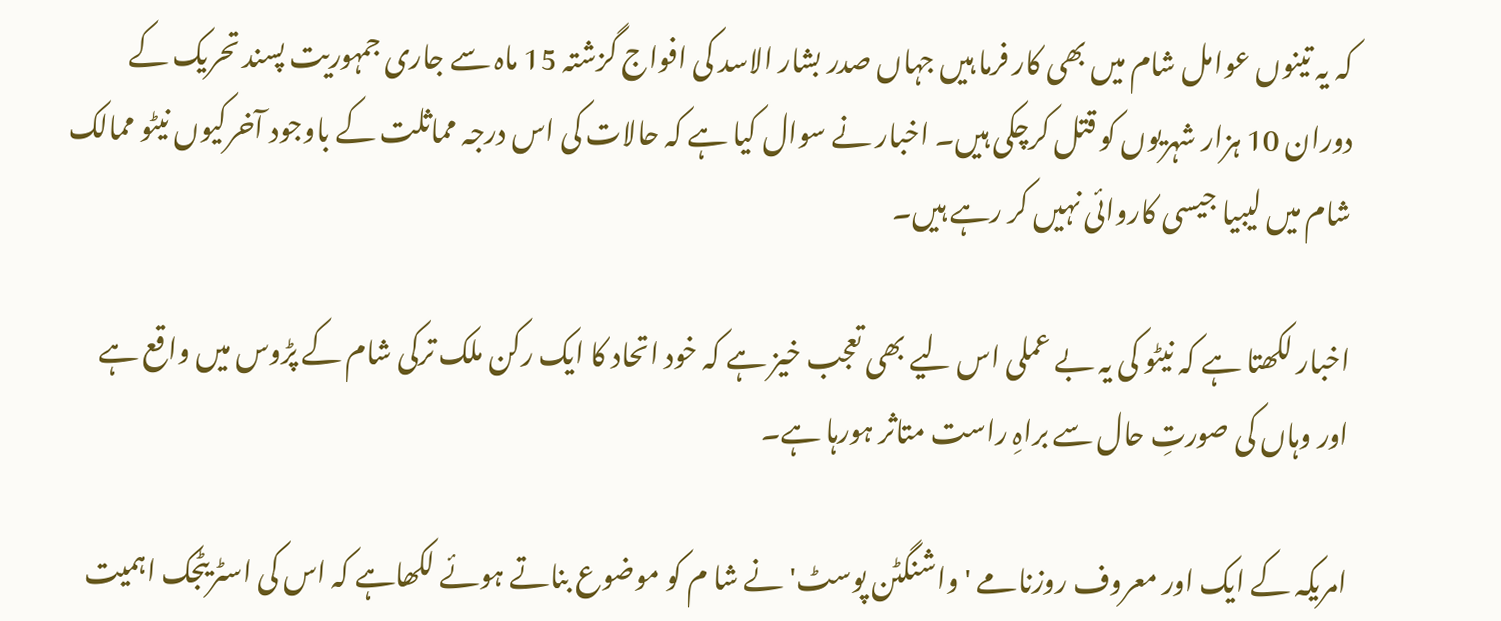کہ یہ تینوں عوامل شام میں بھی کار فرما ہیں جہاں صدر بشار الاسد کی افواج گزشتہ 15 ماہ سے جاری جمہوریت پسند تحریک کے دوران 10 ہزار شہریوں کو قتل کرچکی ہیں۔ اخبار نے سوال کیا ہے کہ حالات کی اس درجہ مماثلت کے باوجود آخرکیوں نیٹو ممالک شام میں لیبیا جیسی کاروائی نہیں کر رہے ہیں۔

اخبار لکھتا ہے کہ نیٹو کی یہ بے عملی اس لیے بھی تعجب خیز ہے کہ خود اتحاد کا ایک رکن ملک ترکی شام کے پڑوس میں واقع ہے اور وہاں کی صورتِ حال سے براہِ راست متاثر ہورہا ہے۔

امریکہ کے ایک اور معروف روزنامے 'واشنگٹن پوسٹ' نے شا م کو موضوع بناتے ہوئے لکھاہے کہ اس کی اسٹریٹجک اہمیت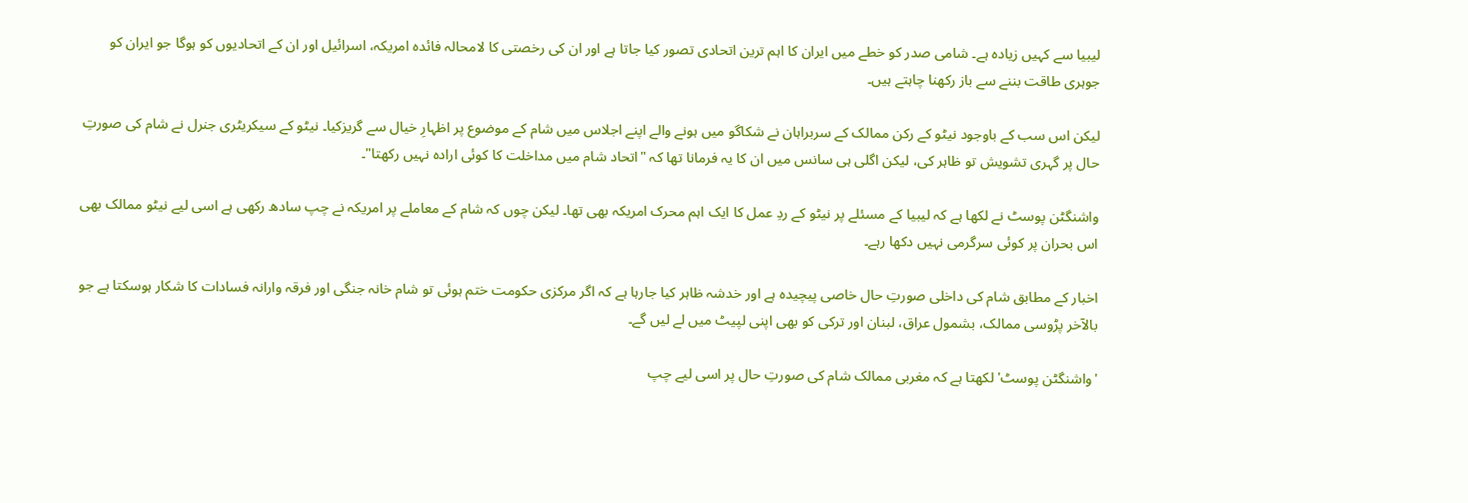لیبیا سے کہیں زیادہ ہے۔ شامی صدر کو خطے میں ایران کا اہم ترین اتحادی تصور کیا جاتا ہے اور ان کی رخصتی کا لامحالہ فائدہ امریکہ، اسرائیل اور ان کے اتحادیوں کو ہوگا جو ایران کو جوہری طاقت بننے سے باز رکھنا چاہتے ہیں۔

لیکن اس سب کے باوجود نیٹو کے رکن ممالک کے سربراہان نے شکاگو میں ہونے والے اپنے اجلاس میں شام کے موضوع پر اظہارِ خیال سے گریزکیا۔ نیٹو کے سیکریٹری جنرل نے شام کی صورتِ حال پر گہری تشویش تو ظاہر کی، لیکن اگلی ہی سانس میں ان کا یہ فرمانا تھا کہ "اتحاد شام میں مداخلت کا کوئی ارادہ نہیں رکھتا"۔

واشنگٹن پوسٹ نے لکھا ہے کہ لیبیا کے مسئلے پر نیٹو کے ردِ عمل کا ایک اہم محرک امریکہ بھی تھا۔ لیکن چوں کہ شام کے معاملے پر امریکہ نے چپ سادھ رکھی ہے اسی لیے نیٹو ممالک بھی اس بحران پر کوئی سرگرمی نہیں دکھا رہے۔

اخبار کے مطابق شام کی داخلی صورتِ حال خاصی پیچیدہ ہے اور خدشہ ظاہر کیا جارہا ہے کہ اگر مرکزی حکومت ختم ہوئی تو شام خانہ جنگی اور فرقہ وارانہ فسادات کا شکار ہوسکتا ہے جو بالآخر پڑوسی ممالک، بشمول عراق، لبنان اور ترکی کو بھی اپنی لپیٹ میں لے لیں گے۔

'واشنگٹن پوسٹ' لکھتا ہے کہ مغربی ممالک شام کی صورتِ حال پر اسی لیے چپ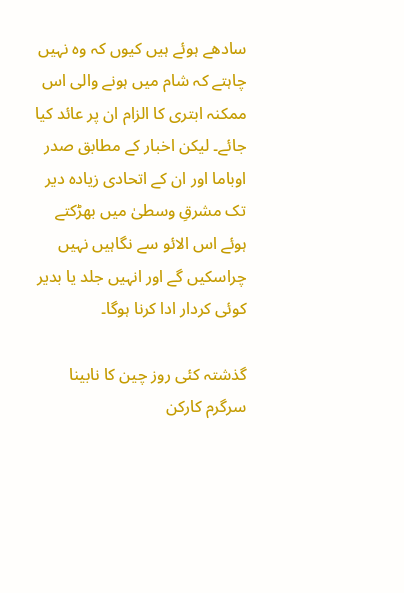سادھے ہوئے ہیں کیوں کہ وہ نہیں چاہتے کہ شام میں ہونے والی اس ممکنہ ابتری کا الزام ان پر عائد کیا جائے۔ لیکن اخبار کے مطابق صدر اوباما اور ان کے اتحادی زیادہ دیر تک مشرقِ وسطیٰ میں بھڑکتے ہوئے اس الائو سے نگاہیں نہیں چراسکیں گے اور انہیں جلد یا بدیر کوئی کردار ادا کرنا ہوگا۔

گذشتہ کئی روز چین کا نابینا سرگرم کارکن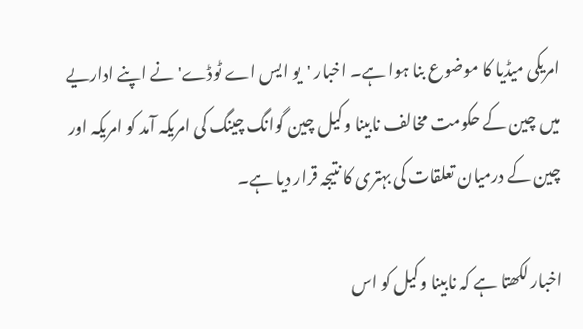امریکی میڈیا کا موضوع بنا ہوا ہے۔ اخبار 'یو ایس اے ٹوڈے' نے اپنے اداریے میں چین کے حکومت مخالف نابینا وکیل چین گوانگ چینگ کی امریکہ آمد کو امریکہ اور چین کے درمیان تعلقات کی بہتری کا نتیجہ قرار دیا ہے۔

اخبار لکھتا ہے کہ نابینا وکیل کو اس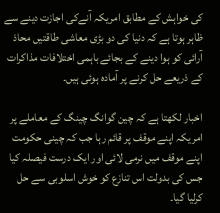کی خواہش کے مطابق امریکہ آنےکی اجازت دینے سے ظاہر ہوتا ہے کہ دنیا کی دو بڑی معاشی طاقتیں محاذ آرائی کو ہوا دینے کے بجائے باہمی اختلافات مذاکرات کے ذریعے حل کرنے پر آمادہ ہوئی ہیں۔

اخبار لکھتا ہے کہ چین گوانگ چینگ کے معاملے پر امریکہ اپنے موقف پر قائم رہا جب کہ چینی حکومت اپنے موقف میں نرمی لائی اور ایک درست فیصلہ کیا جس کی بدولت اس تنازع کو خوش اسلوبی سے حل کرلیا گیا۔